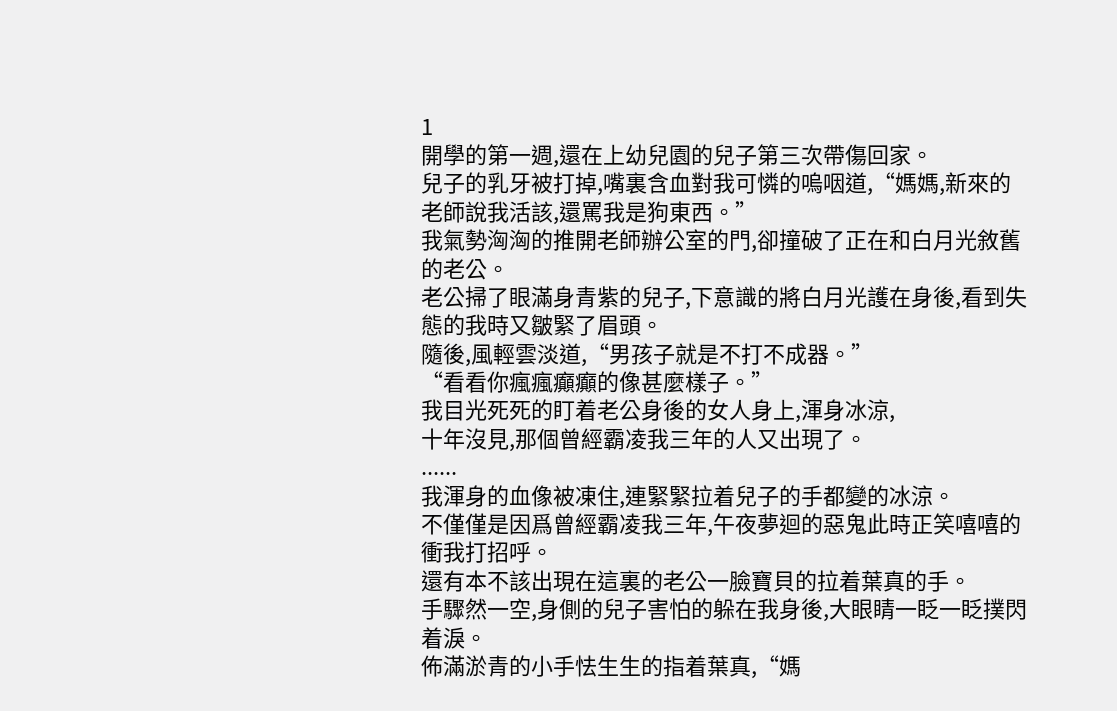1
開學的第一週,還在上幼兒園的兒子第三次帶傷回家。
兒子的乳牙被打掉,嘴裏含血對我可憐的嗚咽道,“媽媽,新來的老師說我活該,還罵我是狗東西。”
我氣勢洶洶的推開老師辦公室的門,卻撞破了正在和白月光敘舊的老公。
老公掃了眼滿身青紫的兒子,下意識的將白月光護在身後,看到失態的我時又皺緊了眉頭。
隨後,風輕雲淡道,“男孩子就是不打不成器。”
“看看你瘋瘋癲癲的像甚麼樣子。”
我目光死死的盯着老公身後的女人身上,渾身冰涼,
十年沒見,那個曾經霸凌我三年的人又出現了。
......
我渾身的血像被凍住,連緊緊拉着兒子的手都變的冰涼。
不僅僅是因爲曾經霸凌我三年,午夜夢迴的惡鬼此時正笑嘻嘻的衝我打招呼。
還有本不該出現在這裏的老公一臉寶貝的拉着葉真的手。
手驟然一空,身側的兒子害怕的躲在我身後,大眼睛一眨一眨撲閃着淚。
佈滿淤青的小手怯生生的指着葉真,“媽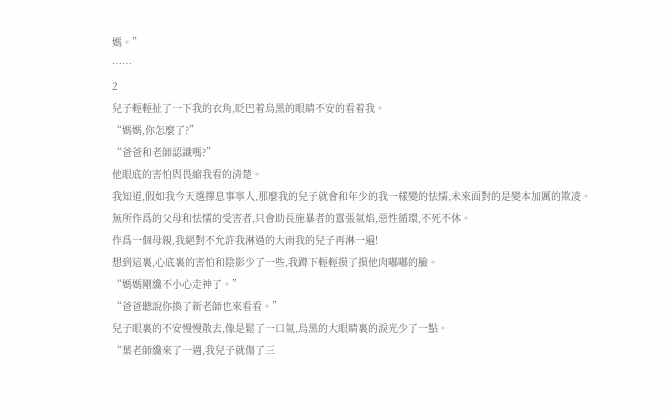媽。”
……
2
兒子輕輕扯了一下我的衣角,眨巴着烏黑的眼睛不安的看着我。
“媽媽,你怎麼了?”
“爸爸和老師認識嗎?”
他眼底的害怕與畏縮我看的清楚。
我知道,假如我今天選擇息事寧人,那麼我的兒子就會和年少的我一樣變的怯懦,未來面對的是變本加厲的欺凌。
無所作爲的父母和怯懦的受害者,只會助長施暴者的囂張氣焰,惡性循環,不死不休。
作爲一個母親,我絕對不允許我淋過的大雨我的兒子再淋一遍!
想到這裏,心底裏的害怕和陰影少了一些,我蹲下輕輕摸了摸他肉嘟嘟的臉。
“媽媽剛纔不小心走神了。”
“爸爸聽說你換了新老師也來看看。”
兒子眼裏的不安慢慢散去,像是鬆了一口氣,烏黑的大眼睛裏的淚光少了一點。
“葉老師纔來了一週,我兒子就傷了三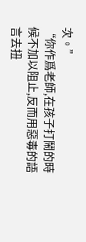次。”
“你作爲老師,在孩子打鬧的時候不加以阻止,反而用惡毒的語言去扭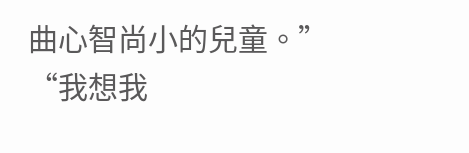曲心智尚小的兒童。”
“我想我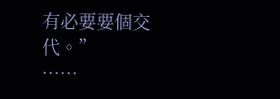有必要要個交代。”
……